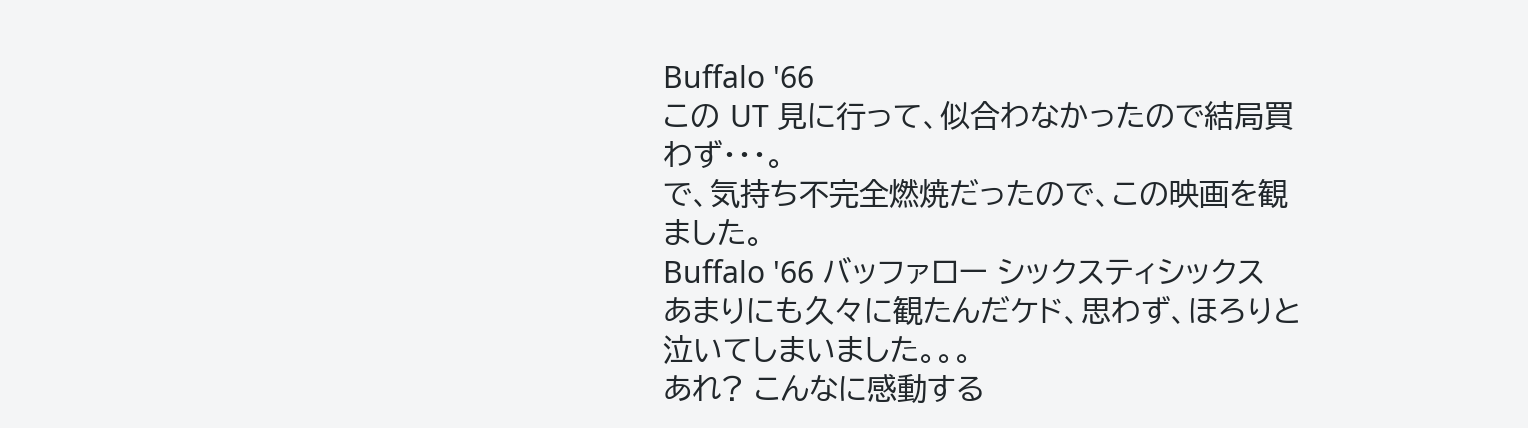Buffalo '66
この UT 見に行って、似合わなかったので結局買わず・・・。
で、気持ち不完全燃焼だったので、この映画を観ました。
Buffalo '66 バッファロー シックスティシックス あまりにも久々に観たんだケド、思わず、ほろりと泣いてしまいました。。。
あれ? こんなに感動する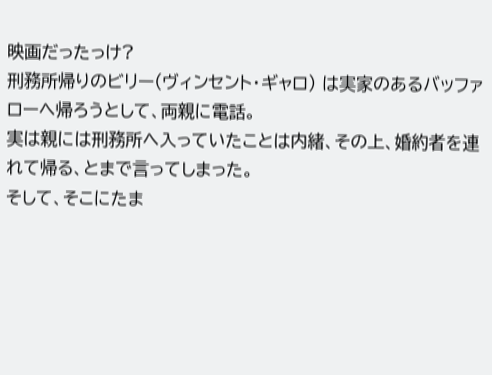映画だったっけ?
刑務所帰りのビリー(ヴィンセント・ギャロ) は実家のあるバッファローへ帰ろうとして、両親に電話。
実は親には刑務所へ入っていたことは内緒、その上、婚約者を連れて帰る、とまで言ってしまった。
そして、そこにたま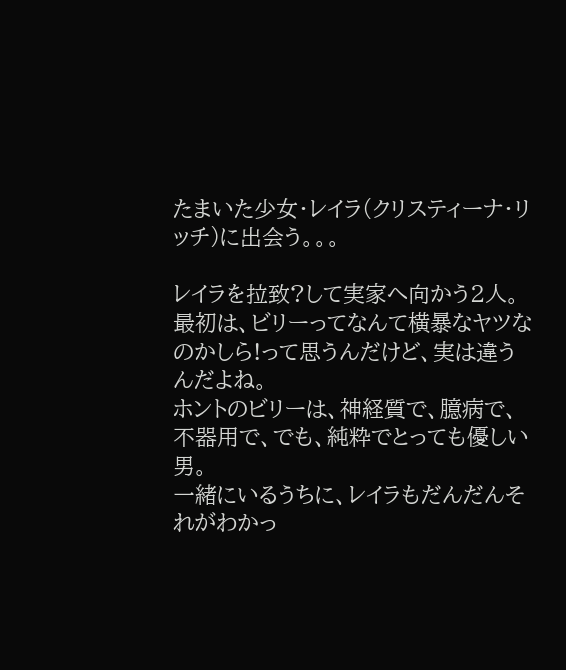たまいた少女・レイラ(クリスティーナ・リッチ)に出会う。。。

レイラを拉致?して実家へ向かう2人。
最初は、ビリーってなんて横暴なヤツなのかしら!って思うんだけど、実は違うんだよね。
ホントのビリーは、神経質で、臆病で、不器用で、でも、純粋でとっても優しい男。
一緒にいるうちに、レイラもだんだんそれがわかっ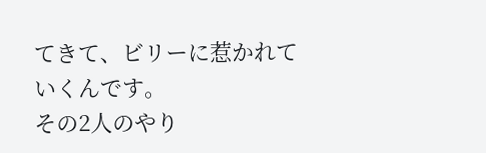てきて、ビリーに惹かれていくんです。
その2人のやり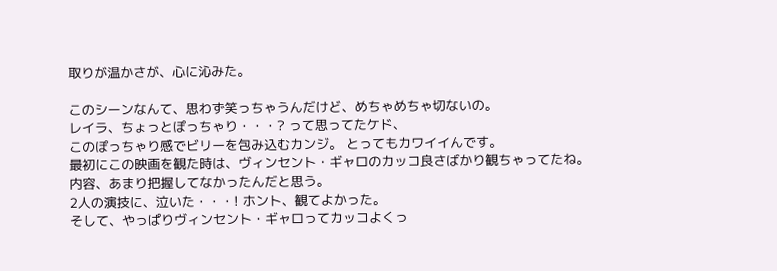取りが温かさが、心に沁みた。

このシーンなんて、思わず笑っちゃうんだけど、めちゃめちゃ切ないの。
レイラ、ちょっとぽっちゃり・・・? って思ってたケド、
このぽっちゃり感でビリーを包み込むカンジ。 とってもカワイイんです。
最初にこの映画を観た時は、ヴィンセント・ギャロのカッコ良さばかり観ちゃってたね。
内容、あまり把握してなかったんだと思う。
2人の演技に、泣いた・・・! ホント、観てよかった。
そして、やっぱりヴィンセント・ギャロってカッコよくっ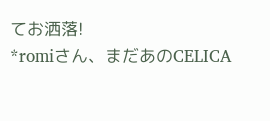てお洒落!
*romiさん、まだあのCELICA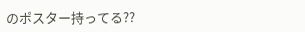のポスター持ってる??